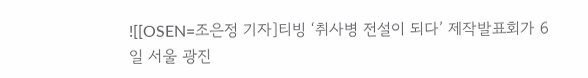![[OSEN=조은정 기자]티빙 ‘취사병 전설이 되다’ 제작발표회가 6일 서울 광진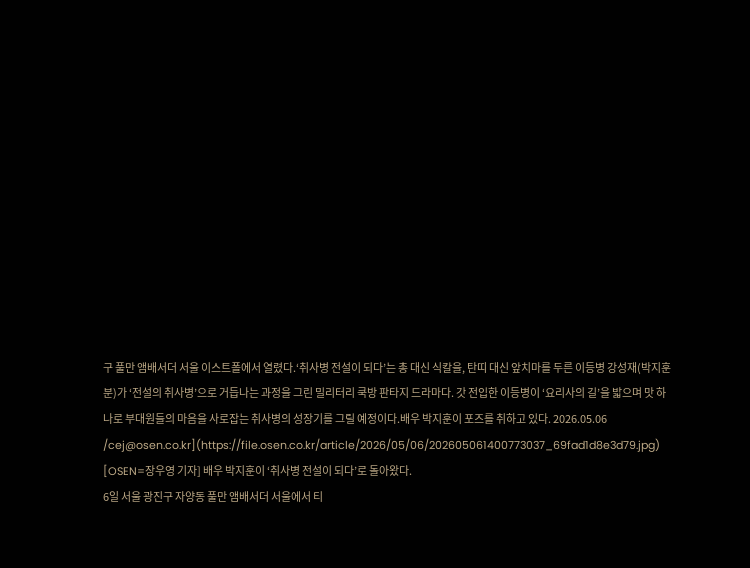구 풀만 앰배서더 서울 이스트폴에서 열렸다.‘취사병 전설이 되다’는 총 대신 식칼을, 탄띠 대신 앞치마를 두른 이등병 강성재(박지훈 분)가 ‘전설의 취사병’으로 거듭나는 과정을 그린 밀리터리 쿡방 판타지 드라마다. 갓 전입한 이등병이 ‘요리사의 길’을 밟으며 맛 하나로 부대원들의 마음을 사로잡는 취사병의 성장기를 그릴 예정이다.배우 박지훈이 포즈를 취하고 있다. 2026.05.06 /cej@osen.co.kr](https://file.osen.co.kr/article/2026/05/06/202605061400773037_69fad1d8e3d79.jpg)
[OSEN=장우영 기자] 배우 박지훈이 ‘취사병 전설이 되다’로 돌아왔다.
6일 서울 광진구 자양동 풀만 앰배서더 서울에서 티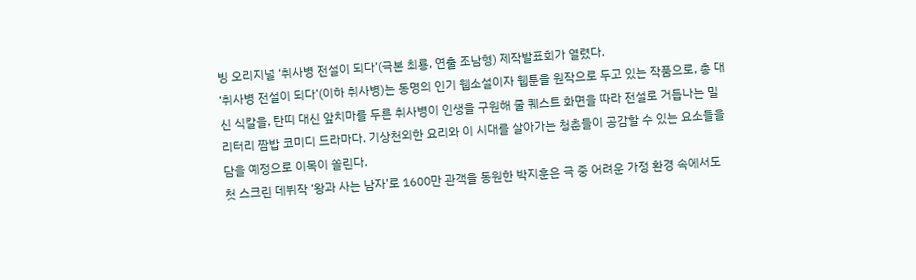빙 오리지널 ‘취사병 전설이 되다’(극본 최룡, 연출 조남형) 제작발표회가 열렸다.
‘취사병 전설이 되다’(이하 취사병)는 동명의 인기 웹소설이자 웹툰을 원작으로 두고 있는 작품으로, 총 대신 식칼을, 탄띠 대신 앞치마를 두른 취사병이 인생을 구원해 줄 퀘스트 화면을 따라 전설로 거듭나는 밀리터리 짬밥 코미디 드라마다. 기상천외한 요리와 이 시대를 살아가는 청춘들이 공감할 수 있는 요소들을 담을 예정으로 이목이 쏠린다.
첫 스크린 데뷔작 ‘왕과 사는 남자’로 1600만 관객을 동원한 박지훈은 극 중 어려운 가정 환경 속에서도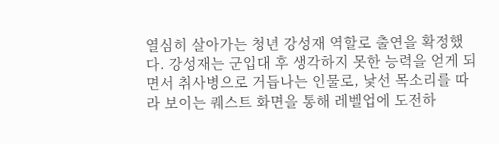열심히 살아가는 청년 강성재 역할로 출연을 확정했다. 강성재는 군입대 후 생각하지 못한 능력을 얻게 되면서 취사병으로 거듭나는 인물로, 낯선 목소리를 따라 보이는 퀘스트 화면을 통해 레벨업에 도전하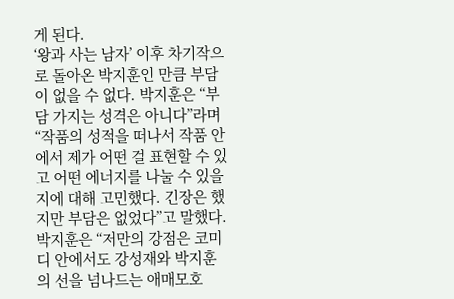게 된다.
‘왕과 사는 남자’ 이후 차기작으로 돌아온 박지훈인 만큼 부담이 없을 수 없다. 박지훈은 “부담 가지는 성격은 아니다”라며 “작품의 성적을 떠나서 작품 안에서 제가 어떤 걸 표현할 수 있고 어떤 에너지를 나눌 수 있을지에 대해 고민했다. 긴장은 했지만 부담은 없었다”고 말했다.
박지훈은 “저만의 강점은 코미디 안에서도 강성재와 박지훈의 선을 넘나드는 애매모호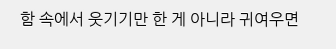함 속에서 웃기기만 한 게 아니라 귀여우면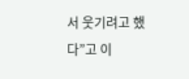서 웃기려고 했다”고 이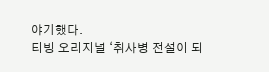야기했다.
티빙 오리지널 ‘취사병 전설이 되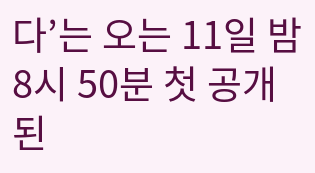다’는 오는 11일 밤 8시 50분 첫 공개된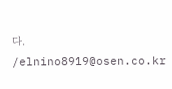다. /elnino8919@osen.co.kr